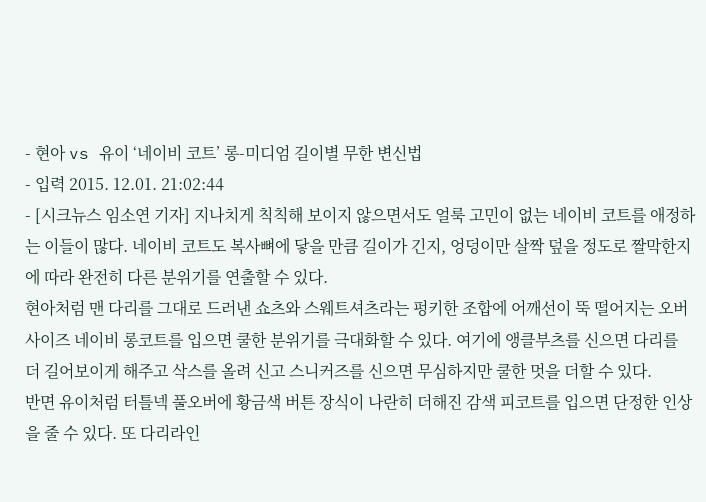- 현아 vs 유이 ‘네이비 코트’ 롱-미디엄 길이별 무한 변신법
- 입력 2015. 12.01. 21:02:44
- [시크뉴스 임소연 기자] 지나치게 칙칙해 보이지 않으면서도 얼룩 고민이 없는 네이비 코트를 애정하는 이들이 많다. 네이비 코트도 복사뼈에 닿을 만큼 길이가 긴지, 엉덩이만 살짝 덮을 정도로 짤막한지에 따라 완전히 다른 분위기를 연출할 수 있다.
현아처럼 맨 다리를 그대로 드러낸 쇼츠와 스웨트셔츠라는 펑키한 조합에 어깨선이 뚝 떨어지는 오버사이즈 네이비 롱코트를 입으면 쿨한 분위기를 극대화할 수 있다. 여기에 앵클부츠를 신으면 다리를 더 길어보이게 해주고 삭스를 올려 신고 스니커즈를 신으면 무심하지만 쿨한 멋을 더할 수 있다.
반면 유이처럼 터틀넥 풀오버에 황금색 버튼 장식이 나란히 더해진 감색 피코트를 입으면 단정한 인상을 줄 수 있다. 또 다리라인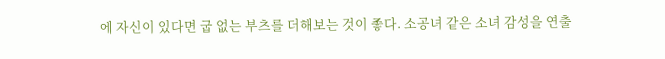에 자신이 있다면 굽 없는 부츠를 더해보는 것이 좋다. 소공녀 같은 소녀 감성을 연출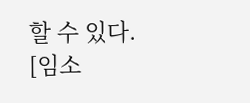할 수 있다.
[임소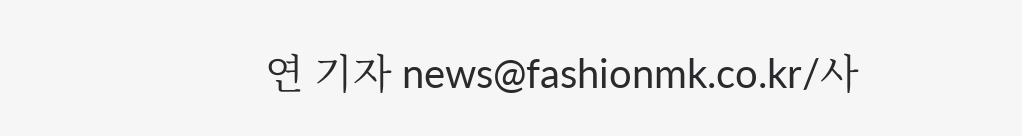연 기자 news@fashionmk.co.kr/사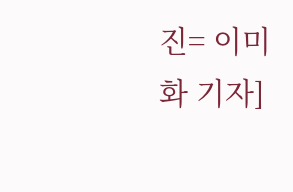진= 이미화 기자]